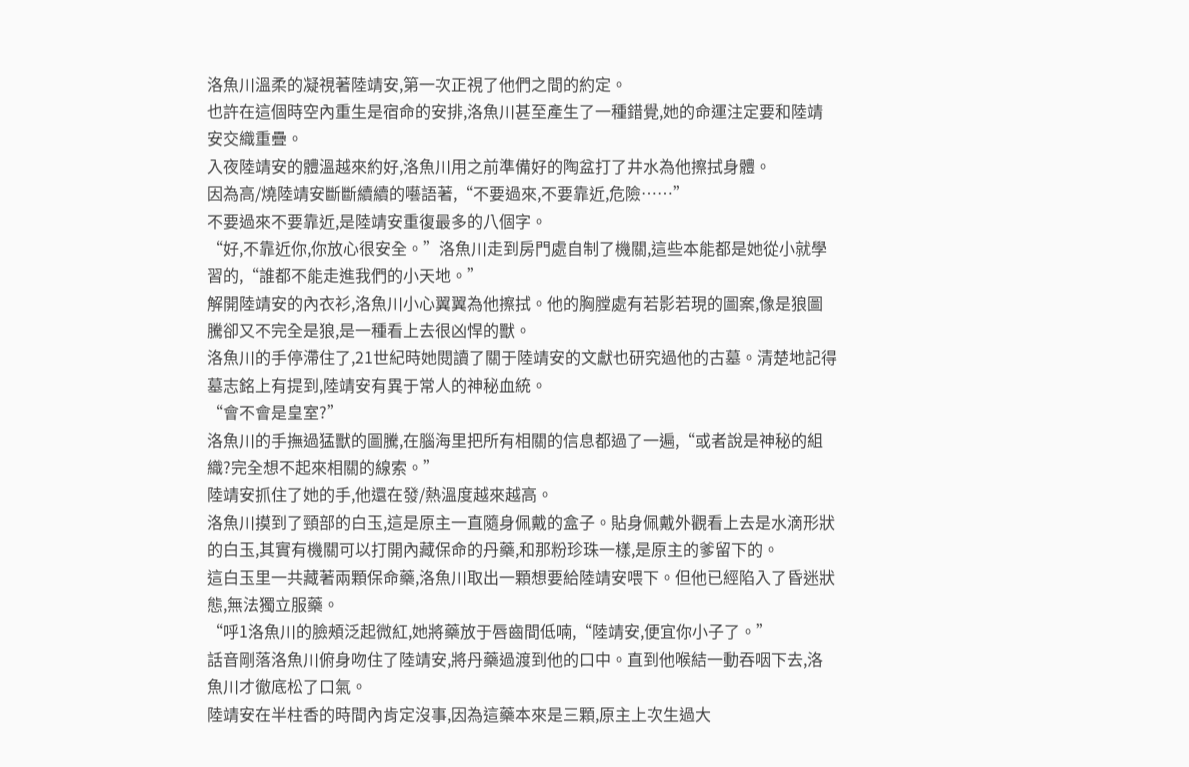洛魚川溫柔的凝視著陸靖安,第一次正視了他們之間的約定。
也許在這個時空內重生是宿命的安排,洛魚川甚至產生了一種錯覺,她的命運注定要和陸靖安交織重疊。
入夜陸靖安的體溫越來約好,洛魚川用之前準備好的陶盆打了井水為他擦拭身體。
因為高/燒陸靖安斷斷續續的囈語著,“不要過來,不要靠近,危險……”
不要過來不要靠近,是陸靖安重復最多的八個字。
“好,不靠近你,你放心很安全。”洛魚川走到房門處自制了機關,這些本能都是她從小就學習的,“誰都不能走進我們的小天地。”
解開陸靖安的內衣衫,洛魚川小心翼翼為他擦拭。他的胸膛處有若影若現的圖案,像是狼圖騰卻又不完全是狼,是一種看上去很凶悍的獸。
洛魚川的手停滯住了,21世紀時她閱讀了關于陸靖安的文獻也研究過他的古墓。清楚地記得墓志銘上有提到,陸靖安有異于常人的神秘血統。
“會不會是皇室?”
洛魚川的手撫過猛獸的圖騰,在腦海里把所有相關的信息都過了一遍,“或者說是神秘的組織?完全想不起來相關的線索。”
陸靖安抓住了她的手,他還在發/熱溫度越來越高。
洛魚川摸到了頸部的白玉,這是原主一直隨身佩戴的盒子。貼身佩戴外觀看上去是水滴形狀的白玉,其實有機關可以打開內藏保命的丹藥,和那粉珍珠一樣,是原主的爹留下的。
這白玉里一共藏著兩顆保命藥,洛魚川取出一顆想要給陸靖安喂下。但他已經陷入了昏迷狀態,無法獨立服藥。
“呼1洛魚川的臉頰泛起微紅,她將藥放于唇齒間低喃,“陸靖安,便宜你小子了。”
話音剛落洛魚川俯身吻住了陸靖安,將丹藥過渡到他的口中。直到他喉結一動吞咽下去,洛魚川才徹底松了口氣。
陸靖安在半柱香的時間內肯定沒事,因為這藥本來是三顆,原主上次生過大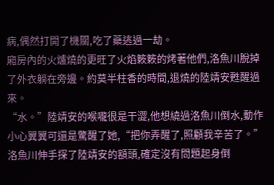病,偶然打開了機關,吃了藥逃過一劫。
廂房內的火爐燒的更旺了火焰簌簌的烤著他們,洛魚川脫掉了外衣躺在旁邊。約莫半柱香的時間,退燒的陸靖安甦醒過來。
“水。”陸靖安的喉嚨很是干澀,他想繞過洛魚川倒水,動作小心翼翼可還是驚醒了她,“把你弄醒了,照顧我辛苦了。”
洛魚川伸手探了陸靖安的額頭,確定沒有問題起身倒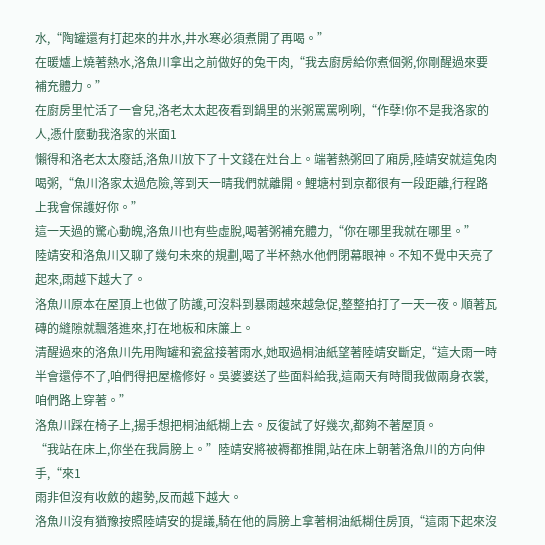水,“陶罐還有打起來的井水,井水寒必須煮開了再喝。”
在暖爐上燒著熱水,洛魚川拿出之前做好的兔干肉,“我去廚房給你煮個粥,你剛醒過來要補充體力。”
在廚房里忙活了一會兒,洛老太太起夜看到鍋里的米粥罵罵咧咧,“作孽!你不是我洛家的人,憑什麼動我洛家的米面1
懶得和洛老太太廢話,洛魚川放下了十文錢在灶台上。端著熱粥回了廂房,陸靖安就這兔肉喝粥,“魚川洛家太過危險,等到天一晴我們就離開。鯉塘村到京都很有一段距離,行程路上我會保護好你。”
這一天過的驚心動魄,洛魚川也有些虛脫,喝著粥補充體力,“你在哪里我就在哪里。”
陸靖安和洛魚川又聊了幾句未來的規劃,喝了半杯熱水他們閉幕眼神。不知不覺中天亮了起來,雨越下越大了。
洛魚川原本在屋頂上也做了防護,可沒料到暴雨越來越急促,整整拍打了一天一夜。順著瓦磚的縫隙就飄落進來,打在地板和床簾上。
清醒過來的洛魚川先用陶罐和瓷盆接著雨水,她取過桐油紙望著陸靖安斷定,“這大雨一時半會還停不了,咱們得把屋檐修好。吳婆婆送了些面料給我,這兩天有時間我做兩身衣裳,咱們路上穿著。”
洛魚川踩在椅子上,揚手想把桐油紙糊上去。反復試了好幾次,都夠不著屋頂。
“我站在床上,你坐在我肩膀上。”陸靖安將被褥都推開,站在床上朝著洛魚川的方向伸手,“來1
雨非但沒有收斂的趨勢,反而越下越大。
洛魚川沒有猶豫按照陸靖安的提議,騎在他的肩膀上拿著桐油紙糊住房頂,“這雨下起來沒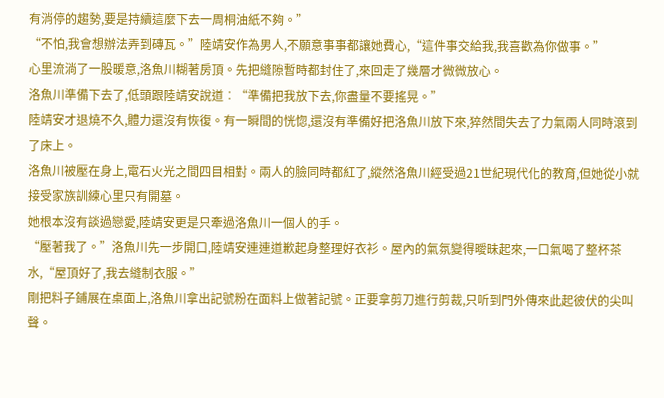有消停的趨勢,要是持續這麼下去一周桐油紙不夠。”
“不怕,我會想辦法弄到磚瓦。”陸靖安作為男人,不願意事事都讓她費心,“這件事交給我,我喜歡為你做事。”
心里流淌了一股暖意,洛魚川糊著房頂。先把縫隙暫時都封住了,來回走了幾層才微微放心。
洛魚川準備下去了,低頭跟陸靖安說道︰“準備把我放下去,你盡量不要搖晃。”
陸靖安才退燒不久,體力還沒有恢復。有一瞬間的恍惚,還沒有準備好把洛魚川放下來,猝然間失去了力氣兩人同時滾到了床上。
洛魚川被壓在身上,電石火光之間四目相對。兩人的臉同時都紅了,縱然洛魚川經受過21世紀現代化的教育,但她從小就接受家族訓練心里只有開墓。
她根本沒有談過戀愛,陸靖安更是只牽過洛魚川一個人的手。
“壓著我了。”洛魚川先一步開口,陸靖安連連道歉起身整理好衣衫。屋內的氣氛變得曖昧起來,一口氣喝了整杯茶水,“屋頂好了,我去縫制衣服。”
剛把料子鋪展在桌面上,洛魚川拿出記號粉在面料上做著記號。正要拿剪刀進行剪裁,只听到門外傳來此起彼伏的尖叫聲。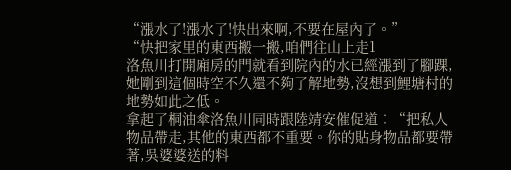“漲水了!漲水了!快出來啊,不要在屋內了。”
“快把家里的東西搬一搬,咱們往山上走1
洛魚川打開廂房的門就看到院內的水已經漲到了腳踝,她剛到這個時空不久還不夠了解地勢,沒想到鯉塘村的地勢如此之低。
拿起了桐油傘洛魚川同時跟陸靖安催促道︰“把私人物品帶走,其他的東西都不重要。你的貼身物品都要帶著,吳婆婆送的料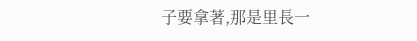子要拿著,那是里長一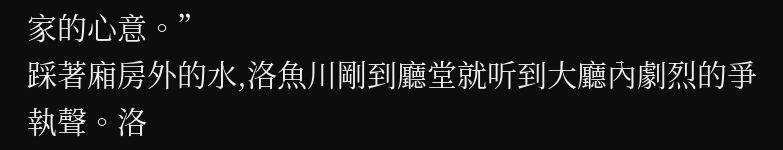家的心意。”
踩著廂房外的水,洛魚川剛到廳堂就听到大廳內劇烈的爭執聲。洛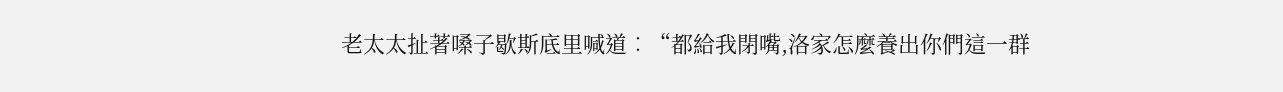老太太扯著嗓子歇斯底里喊道︰“都給我閉嘴,洛家怎麼養出你們這一群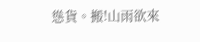慫貨。搬!山雨欲來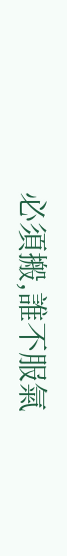必須搬,誰不服氣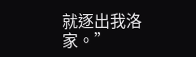就逐出我洛家。”